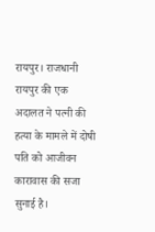रायपुर। राजधानी रायपुर की एक अदालत ने पत्नी की हत्या के मामले में दोषी पति को आजीवन कारावास की सजा सुनाई है।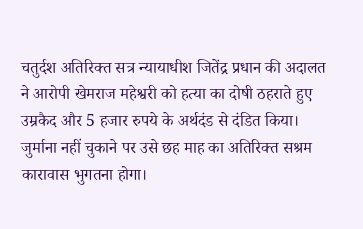चतुर्दश अतिरिक्त सत्र न्यायाधीश जितेंद्र प्रधान की अदालत ने आरोपी खेमराज महेश्वरी को हत्या का दोषी ठहराते हुए उम्रकैद और 5 हजार रुपये के अर्थदंड से दंडित किया। जुर्माना नहीं चुकाने पर उसे छह माह का अतिरिक्त सश्रम कारावास भुगतना होगा।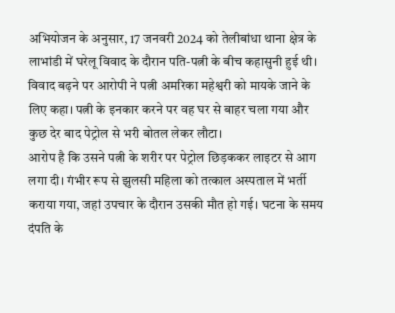अभियोजन के अनुसार, 17 जनवरी 2024 को तेलीबांधा थाना क्षेत्र के लाभांडी में घरेलू विवाद के दौरान पति-पत्नी के बीच कहासुनी हुई थी। विवाद बढ़ने पर आरोपी ने पत्नी अमरिका महेश्वरी को मायके जाने के लिए कहा। पत्नी के इनकार करने पर वह घर से बाहर चला गया और कुछ देर बाद पेट्रोल से भरी बोतल लेकर लौटा।
आरोप है कि उसने पत्नी के शरीर पर पेट्रोल छिड़ककर लाइटर से आग लगा दी। गंभीर रूप से झुलसी महिला को तत्काल अस्पताल में भर्ती कराया गया, जहां उपचार के दौरान उसकी मौत हो गई। घटना के समय दंपति के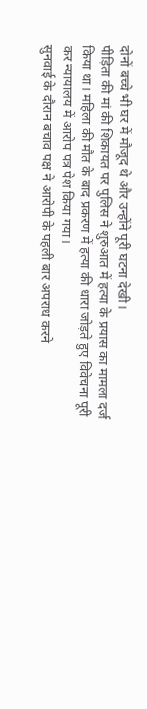दोनों बच्चे भी घर में मौजूद थे और उन्होंने पूरी घटना देखी।
पीड़िता की मां की शिकायत पर पुलिस ने शुरुआत में हत्या के प्रयास का मामला दर्ज किया था। महिला की मौत के बाद प्रकरण में हत्या की धारा जोड़ते हुए विवेचना पूरी कर न्यायालय में आरोप पत्र पेश किया गया।
सुनवाई के दौरान बचाव पक्ष ने आरोपी के पहली बार अपराध करने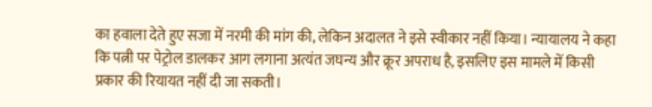का हवाला देते हुए सजा में नरमी की मांग की, लेकिन अदालत ने इसे स्वीकार नहीं किया। न्यायालय ने कहा कि पत्नी पर पेट्रोल डालकर आग लगाना अत्यंत जघन्य और क्रूर अपराध है, इसलिए इस मामले में किसी प्रकार की रियायत नहीं दी जा सकती।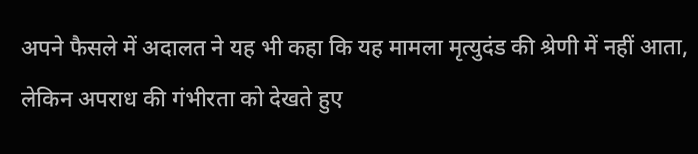अपने फैसले में अदालत ने यह भी कहा कि यह मामला मृत्युदंड की श्रेणी में नहीं आता, लेकिन अपराध की गंभीरता को देखते हुए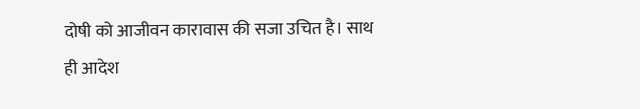दोषी को आजीवन कारावास की सजा उचित है। साथ ही आदेश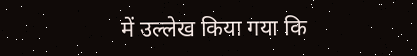में उल्लेख किया गया कि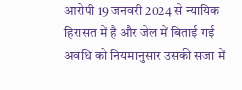आरोपी 19 जनवरी 2024 से न्यायिक हिरासत में है और जेल में बिताई गई अवधि को नियमानुसार उसकी सजा में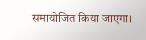समायोजित किया जाएगा।